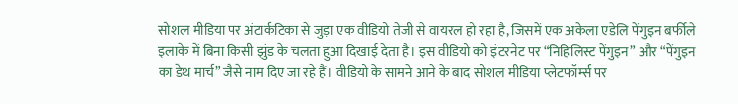सोशल मीडिया पर अंटार्कटिका से जुड़ा एक वीडियो तेजी से वायरल हो रहा है, जिसमें एक अकेला एडेलि पेंगुइन बर्फीले इलाके में बिना किसी झुंड के चलता हुआ दिखाई देता है। इस वीडियो को इंटरनेट पर “निहिलिस्ट पेंगुइन” और “पेंगुइन का डेथ मार्च” जैसे नाम दिए जा रहे हैं। वीडियो के सामने आने के बाद सोशल मीडिया प्लेटफॉर्म्स पर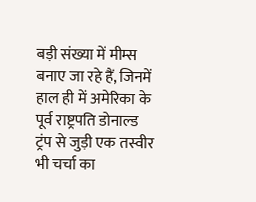बड़ी संख्या में मीम्स बनाए जा रहे हैं, जिनमें हाल ही में अमेरिका के पूर्व राष्ट्रपति डोनाल्ड ट्रंप से जुड़ी एक तस्वीर भी चर्चा का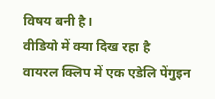विषय बनी है।
वीडियो में क्या दिख रहा है
वायरल क्लिप में एक एडेलि पेंगुइन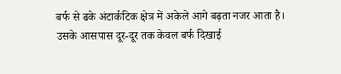बर्फ से ढके अंटार्कटिक क्षेत्र में अकेले आगे बढ़ता नजर आता है। उसके आसपास दूर-दूर तक केवल बर्फ दिखाई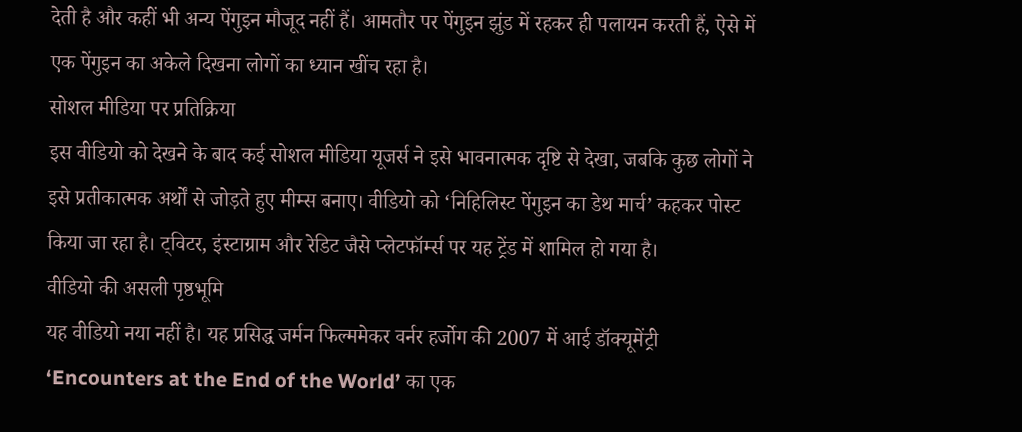देती है और कहीं भी अन्य पेंगुइन मौजूद नहीं हैं। आमतौर पर पेंगुइन झुंड में रहकर ही पलायन करती हैं, ऐसे में एक पेंगुइन का अकेले दिखना लोगों का ध्यान खींच रहा है।
सोशल मीडिया पर प्रतिक्रिया
इस वीडियो को देखने के बाद कई सोशल मीडिया यूजर्स ने इसे भावनात्मक दृष्टि से देखा, जबकि कुछ लोगों ने इसे प्रतीकात्मक अर्थों से जोड़ते हुए मीम्स बनाए। वीडियो को ‘निहिलिस्ट पेंगुइन का डेथ मार्च’ कहकर पोस्ट किया जा रहा है। ट्विटर, इंस्टाग्राम और रेडिट जैसे प्लेटफॉर्म्स पर यह ट्रेंड में शामिल हो गया है।
वीडियो की असली पृष्ठभूमि
यह वीडियो नया नहीं है। यह प्रसिद्ध जर्मन फिल्ममेकर वर्नर हर्जोग की 2007 में आई डॉक्यूमेंट्री ‘Encounters at the End of the World’ का एक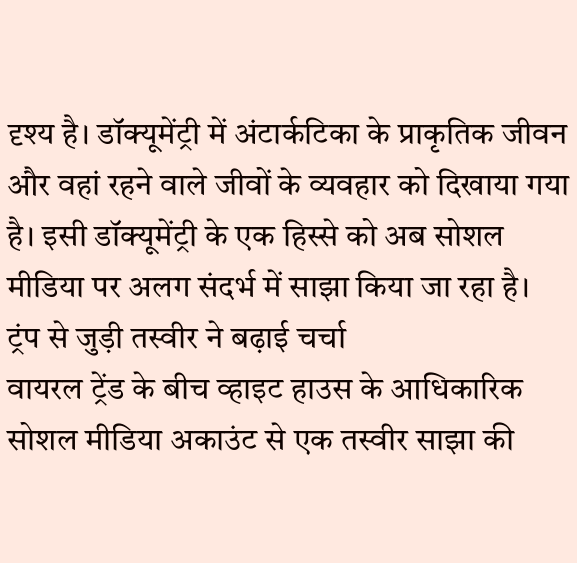दृश्य है। डॉक्यूमेंट्री में अंटार्कटिका के प्राकृतिक जीवन और वहां रहने वाले जीवों के व्यवहार को दिखाया गया है। इसी डॉक्यूमेंट्री के एक हिस्से को अब सोशल मीडिया पर अलग संदर्भ में साझा किया जा रहा है।
ट्रंप से जुड़ी तस्वीर ने बढ़ाई चर्चा
वायरल ट्रेंड के बीच व्हाइट हाउस के आधिकारिक सोशल मीडिया अकाउंट से एक तस्वीर साझा की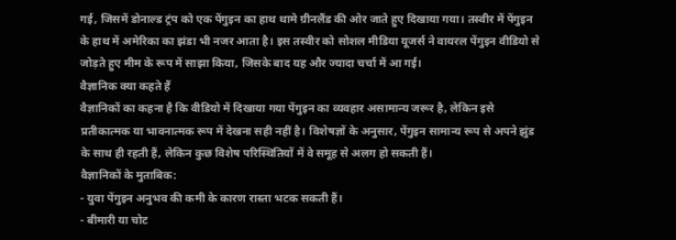गई, जिसमें डोनाल्ड ट्रंप को एक पेंगुइन का हाथ थामे ग्रीनलैंड की ओर जाते हुए दिखाया गया। तस्वीर में पेंगुइन के हाथ में अमेरिका का झंडा भी नजर आता है। इस तस्वीर को सोशल मीडिया यूजर्स ने वायरल पेंगुइन वीडियो से जोड़ते हुए मीम के रूप में साझा किया, जिसके बाद यह और ज्यादा चर्चा में आ गई।
वैज्ञानिक क्या कहते हैं
वैज्ञानिकों का कहना है कि वीडियो में दिखाया गया पेंगुइन का व्यवहार असामान्य जरूर है, लेकिन इसे प्रतीकात्मक या भावनात्मक रूप में देखना सही नहीं है। विशेषज्ञों के अनुसार, पेंगुइन सामान्य रूप से अपने झुंड के साथ ही रहती हैं, लेकिन कुछ विशेष परिस्थितियों में वे समूह से अलग हो सकती हैं।
वैज्ञानिकों के मुताबिक:
- युवा पेंगुइन अनुभव की कमी के कारण रास्ता भटक सकती हैं।
- बीमारी या चोट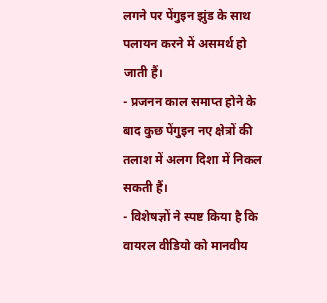लगने पर पेंगुइन झुंड के साथ पलायन करने में असमर्थ हो जाती हैं।
- प्रजनन काल समाप्त होने के बाद कुछ पेंगुइन नए क्षेत्रों की तलाश में अलग दिशा में निकल सकती हैं।
- विशेषज्ञों ने स्पष्ट किया है कि वायरल वीडियो को मानवीय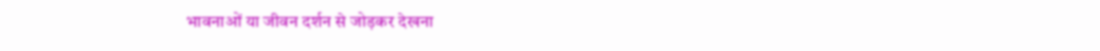भावनाओं या जीवन दर्शन से जोड़कर देखना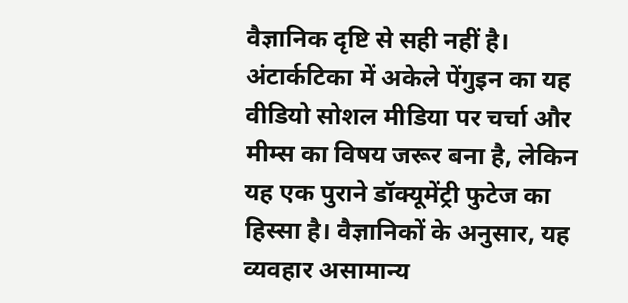वैज्ञानिक दृष्टि से सही नहीं है।
अंटार्कटिका में अकेले पेंगुइन का यह वीडियो सोशल मीडिया पर चर्चा और मीम्स का विषय जरूर बना है, लेकिन यह एक पुराने डॉक्यूमेंट्री फुटेज का हिस्सा है। वैज्ञानिकों के अनुसार, यह व्यवहार असामान्य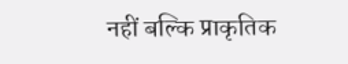नहीं बल्कि प्राकृतिक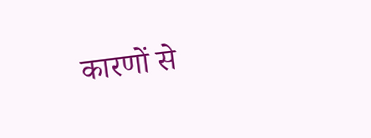कारणों से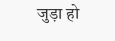जुड़ा हो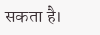सकता है।